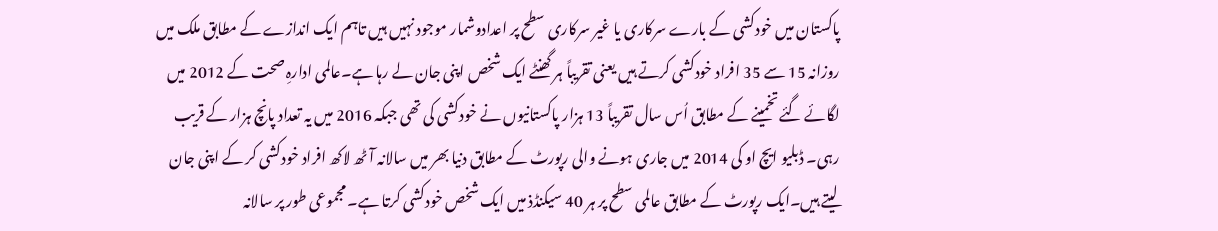پاکستان میں خودکشی کے بارے سرکاری یا غیر سرکاری سطح پر اعدادوشمار موجود نہیں ہیں تاہم ایک اندازے کے مطابق ملک میں روزانہ 15 سے 35 افراد خودکشی کرتے ہیں یعنی تقریباً ہر گھنٹے ایک شخص اپنی جان لے رہا ہے۔عالمی ادارہِ صحت کے 2012 میں لگائے گئے تخمینے کے مطابق اُس سال تقریباً 13 ہزار پاکستانیوں نے خودکشی کی تھی جبکہ 2016 میں یہ تعداد پانچ ہزار کے قریب رہی۔ ڈبلیو ایچ او کی 2014 میں جاری ہونے والی رپورٹ کے مطابق دنیا بھر میں سالانہ آٹھ لاکھ افراد خودکشی کر کے اپنی جان لیتے ہیں۔ایک رپورٹ کے مطابق عالمی سطح پر ہر 40 سیکنڈذ میں ایک شخص خودکشی کرتا ہے۔ مجموعی طور پر سالانہ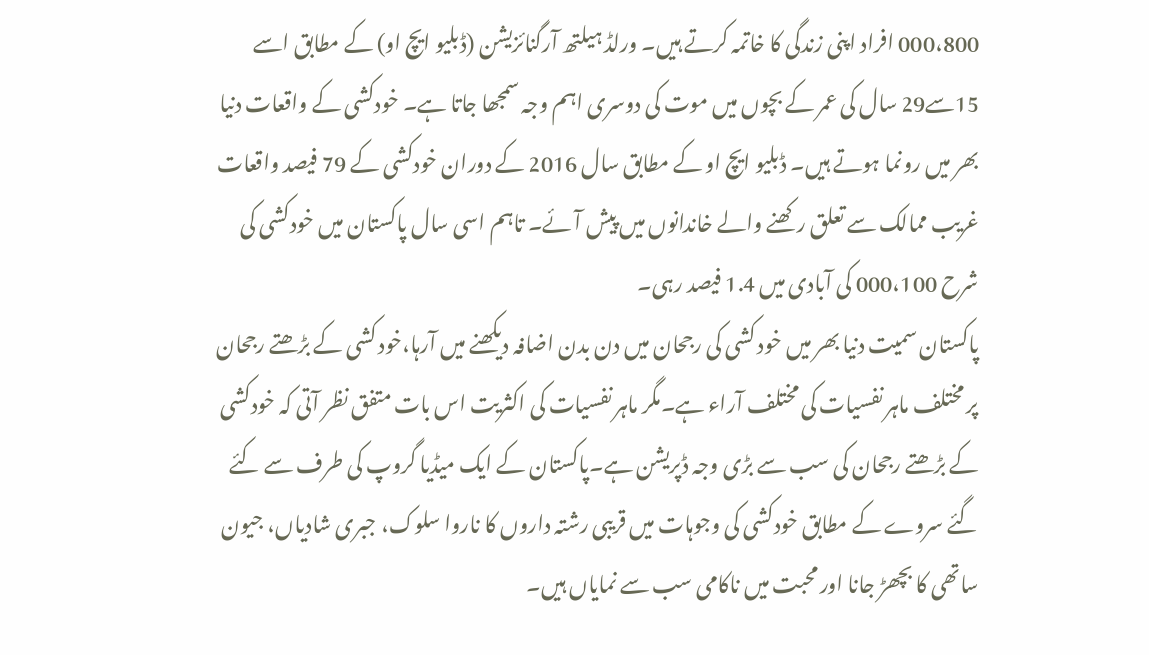000،800 افراد اپنی زندگی کا خاتمہ کرتے ہیں۔ ورلڈ ہیلتھ آرگنائزیشن (ڈبلیو ایچ او) کے مطابق اسے 15سے29 سال کی عمر کے بچوں میں موت کی دوسری اہم وجہ سمجھا جاتا ہے۔ خودکشی کے واقعات دنیا بھر میں رونما ہوتے ہیں۔ ڈبلیو ایچ او کے مطابق سال 2016 کے دوران خودکشی کے 79 فیصد واقعات غریب ممالک سے تعلق رکھنے والے خاندانوں میں پیش آئے۔ تاہم اسی سال پاکستان میں خودکشی کی شرح 000،100 کی آبادی میں 1.4 فیصد رہی۔
پاکستان سمیت دنیا بھر میں خود کشی کی رجحان میں دن بدن اضافہ دیکھنے میں آرہا،خود کشی کے بڑھتے رجحان پر مختلف ماہر نفسیات کی مختلف آراء ہے۔مگر ماہر نفسیات کی اکثریت اس بات متفق نظر آتی کہ خودکشی کے بڑھتے رجحان کی سب سے بڑی وجہ ڈپریشن ہے۔پاکستان کے ایک میڈیا گروپ کی طرف سے کئے گئے سروے کے مطابق خودکشی کی وجوہات میں قریبی رشتہ داروں کا ناروا سلوک، جبری شادیاں، جیون ساتھی کا بچھڑ جانا اور محبت میں ناکامی سب سے نمایاں ہیں۔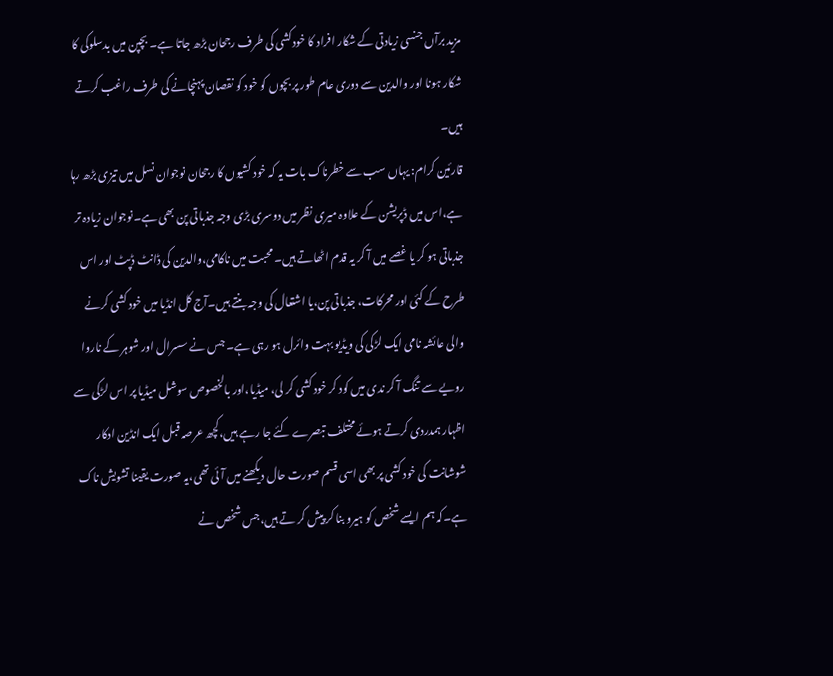مزید برآں جنسی زیادتی کے شکار افراد کا خودکشی کی طرف رجحان بڑھ جاتا ہے۔ بچپن میں بدسلوکی کا شکار ہونا اور والدین سے دوری عام طور پر بچوں کو خود کو نقصان پہنچانے کی طرف راغب کرتے ہیں۔
قارئین کرام: یہاں سب سے خطرناک بات یہ کہ خود کشیوں کا رجحان نوجوان نسل میں تیزی بڑھ رہا ہے،اس میں ڈپریشن کے علاوہ میری نظر میں دوسری بڑی وجہ جذباتی پن بھی ہے۔نوجوان زیادہ تر جذباتی ہو کر یا غصے میں آ کر یہ قدم اٹھاتے ہیں۔ محبت میں ناکامی،والدین کی ڈانٹ ڈپٹ اور اس طرح کے کئی اور محرکات، جذباتی پن،یا اشتعال کی وجہ بنتے ہیں۔آج کل انڈیا میں خود کشی کرنے والی عائشہ نامی ایک لڑکی کی ویڈیو بہت وائرل ہو رہی ہے۔ جس نے سسرال اور شوہر کے ناروا رویے سے تنگ آ کر ندی میں کود کر خود کشی کر لی، میڈیا،اور بالخصوص سوشل میڈیا پر اس لڑکی سے اظہار ہمدردی کرتے ہوئے مختلف تبصرے کئے جا رہے ہیں،کچھ عرصہ قبل ایک انڈین ادکار شوشانت کی خود کشی پر بھی اسی قسم صورت حال دیکھنے میں آئی تھی،یہ صورت یقینا تشویش ناک ہے۔کہ ہم ایسے شخص کو ہیرو بنا کر پیش کر تے ہیں،جس شخص نے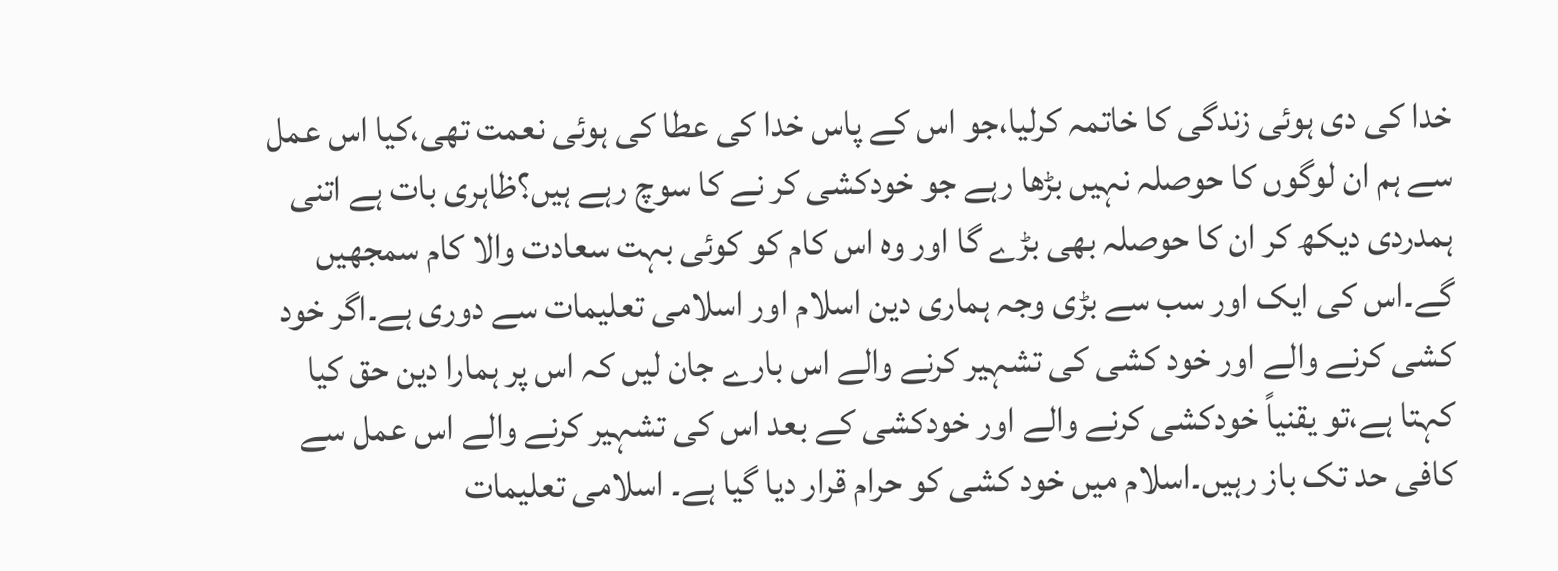خدا کی دی ہوئی زندگی کا خاتمہ کرلیا،جو اس کے پاس خدا کی عطا کی ہوئی نعمت تھی،کیا اس عمل سے ہم ان لوگوں کا حوصلہ نہیں بڑھا رہے جو خودکشی کر نے کا سوچ رہے ہیں؟ظاہری بات ہے اتنی ہمدردی دیکھ کر ان کا حوصلہ بھی بڑے گا اور وہ اس کام کو کوئی بہت سعادت والا کام سمجھیں گے۔اس کی ایک اور سب سے بڑی وجہ ہماری دین اسلام اور اسلامی تعلیمات سے دوری ہے۔اگر خود کشی کرنے والے اور خود کشی کی تشہیر کرنے والے اس بارے جان لیں کہ اس پر ہمارا دین حق کیا کہتا ہے،تو یقنیاً خودکشی کرنے والے اور خودکشی کے بعد اس کی تشہیر کرنے والے اس عمل سے کافی حد تک باز رہیں۔اسلام میں خود کشی کو حرام قرار دیا گیا ہے۔ اسلامی تعلیمات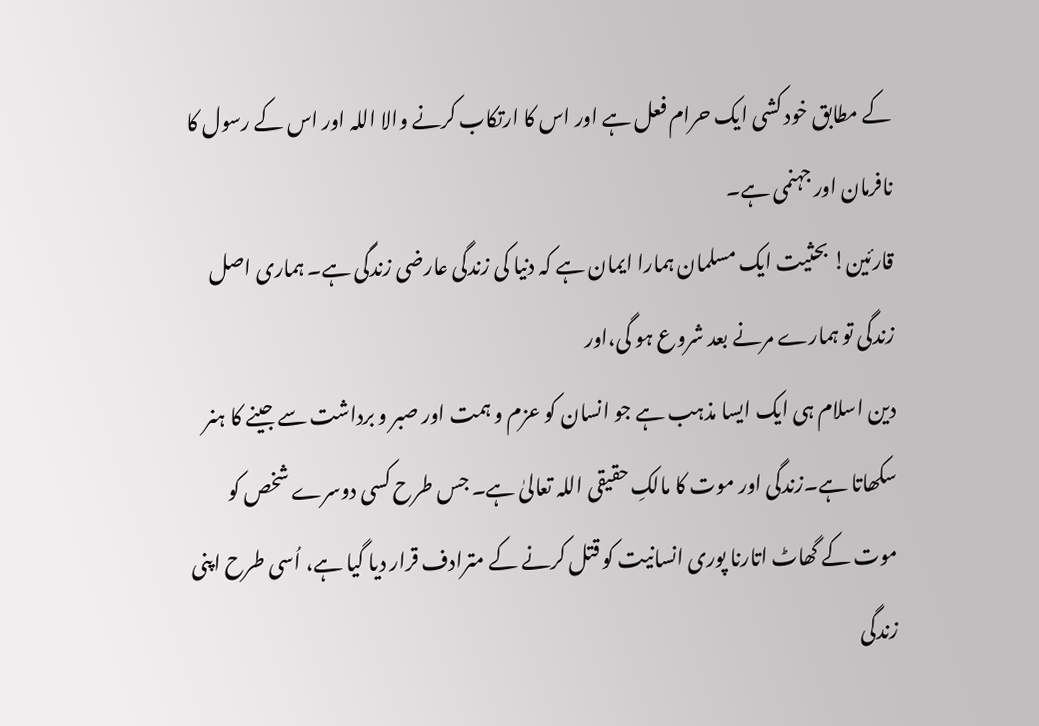کے مطابق خود کشی ایک حرام فعل ہے اور اس کا ارتکاب کرنے والا اللہ اور اس کے رسول کا نافرمان اور جہنمی ہے۔
قارئین! بحثیت ایک مسلمان ہمارا ایمان ہے کہ دنیا کی زندگی عارضی زندگی ہے۔ ہماری اصل زندگی تو ہمارے مرنے بعد شروع ہو گی،اور
دین اسلام ہی ایک ایسا مذہب ہے جو انسان کو عزم و ہمت اور صبر و برداشت سے جینے کا ہنر سکھاتا ہے۔زندگی اور موت کا مالکِ حقیقی اللہ تعالیٰ ہے۔ جس طرح کسی دوسرے شخص کو موت کے گھاٹ اتارنا پوری انسانیت کو قتل کرنے کے مترادف قرار دیا گیا ہے، اُسی طرح اپنی زندگی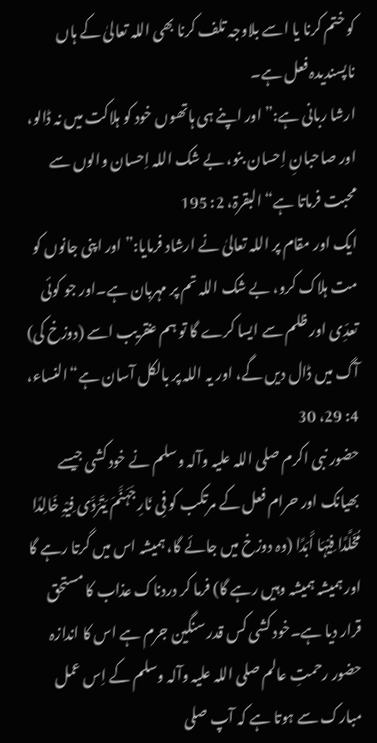کو ختم کرنا یا اسے بلاوجہ تلف کرنا بھی اللہ تعالیٰ کے ہاں ناپسندیدہ فعل ہے۔
ارشا ربانی ہے:”اور اپنے ہی ہاتھوں خود کو ہلاکت میں نہ ڈالو، اور صاحبانِ اِحسان بنو، بے شک اللہ اِحسان والوں سے محبت فرماتا ہے“البقرۃ، 2: 195
ایک اور مقام پر اللہ تعالیٰ نے ارشاد فرمایا:”اور اپنی جانوں کو مت ہلاک کرو، بے شک اللہ تم پر مہربان ہے۔اور جو کوئی تعدِّی اور ظلم سے ایسا کرے گا تو ہم عنقریب اسے (دوزخ کی) آگ میں ڈال دیں گے، اور یہ اللہ پر بالکل آسان ہے“النساء، 4: 29، 30
حضور نبی اکرم صلی اللہ علیہ وآلہ وسلم نے خود کشی جیسے بھیانک اور حرام فعل کے مرتکب کو فِی نَارِ جَہَنَّمَ یَتَرَدَّی فِیْہِ خَالِدًا مُخَلَّدًا فِیْہَا أَبَدًا (وہ دوزخ میں جائے گا، ہمیشہ اس میں گرتا رہے گا اور ہمیشہ ہمیشہ وہیں رہے گا) فرما کر دردناک عذاب کا مستحق قرار دیا ہے۔خود کشی کس قدر سنگین جرم ہے اس کا اندازہ حضور رحمتِ عالم صلی اللہ علیہ وآلہ وسلم کے اِس عمل مبارک سے ہوتا ہے کہ آپ صلی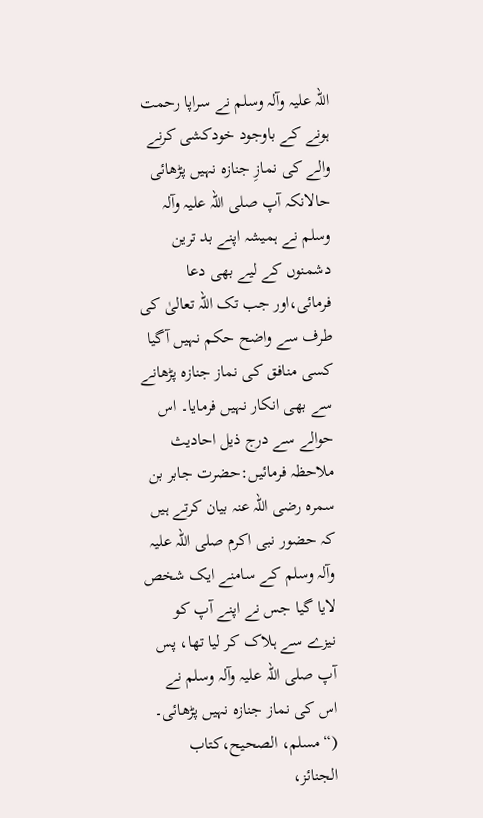اللہ علیہ وآلہ وسلم نے سراپا رحمت ہونے کے باوجود خودکشی کرنے والے کی نمازِ جنازہ نہیں پڑھائی حالانکہ آپ صلی اللہ علیہ وآلہ وسلم نے ہمیشہ اپنے بد ترین دشمنوں کے لیے بھی دعا فرمائی،اور جب تک اللہ تعالیٰ کی طرف سے واضح حکم نہیں آگیا کسی منافق کی نماز جنازہ پڑھانے سے بھی انکار نہیں فرمایا۔ اس حوالے سے درج ذیل احادیث ملاحظہ فرمائیں:حضرت جابر بن سمرہ رضی اللہ عنہ بیان کرتے ہیں کہ حضور نبی اکرم صلی اللہ علیہ وآلہ وسلم کے سامنے ایک شخص لایا گیا جس نے اپنے آپ کو نیزے سے ہلاک کر لیا تھا، پس آپ صلی اللہ علیہ وآلہ وسلم نے اس کی نماز جنازہ نہیں پڑھائی۔
(“مسلم، الصحیح،کتاب الجنائز،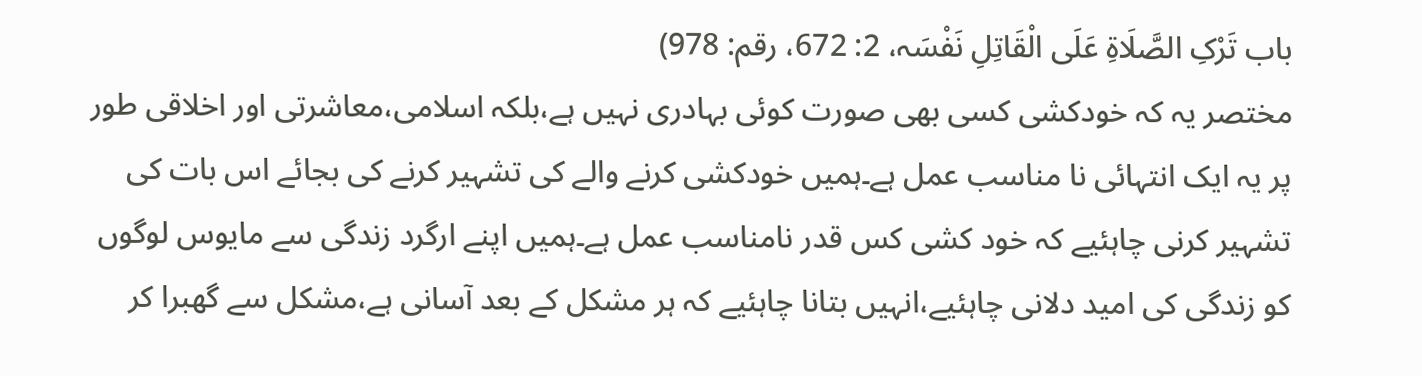باب تَرْکِ الصَّلَاۃِ عَلَی الْقَاتِلِ نَفْسَہ، 2: 672، رقم: 978)
مختصر یہ کہ خودکشی کسی بھی صورت کوئی بہادری نہیں ہے،بلکہ اسلامی،معاشرتی اور اخلاقی طور پر یہ ایک انتہائی نا مناسب عمل ہے۔ہمیں خودکشی کرنے والے کی تشہیر کرنے کی بجائے اس بات کی تشہیر کرنی چاہئیے کہ خود کشی کس قدر نامناسب عمل ہے۔ہمیں اپنے ارگرد زندگی سے مایوس لوگوں کو زندگی کی امید دلانی چاہئیے،انہیں بتانا چاہئیے کہ ہر مشکل کے بعد آسانی ہے،مشکل سے گھبرا کر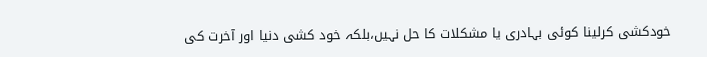خودکشی کرلینا کوئی بہادری یا مشکلات کا حل نہیں،بلکہ خود کشی دنیا اور آخرت کی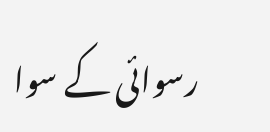رسوائی کے سوا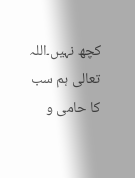کچھ نہیں۔اللہ تعالی ہم سب کا حامی و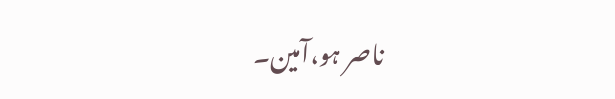ناصر ہو،آمین۔